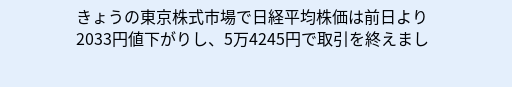きょうの東京株式市場で日経平均株価は前日より2033円値下がりし、5万4245円で取引を終えまし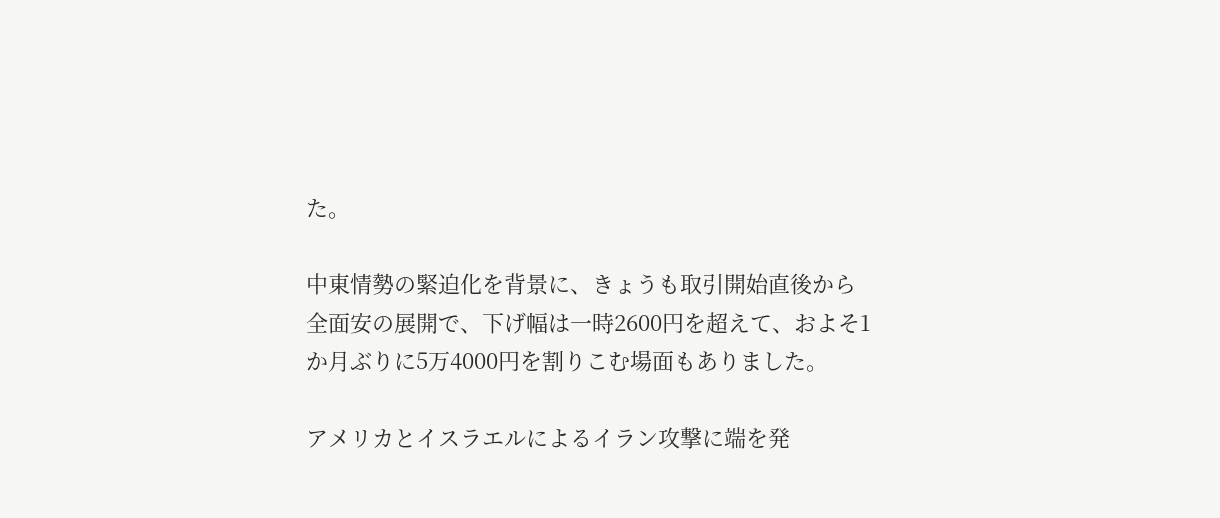た。

中東情勢の緊迫化を背景に、きょうも取引開始直後から全面安の展開で、下げ幅は一時2600円を超えて、およそ1か月ぶりに5万4000円を割りこむ場面もありました。

アメリカとイスラエルによるイラン攻撃に端を発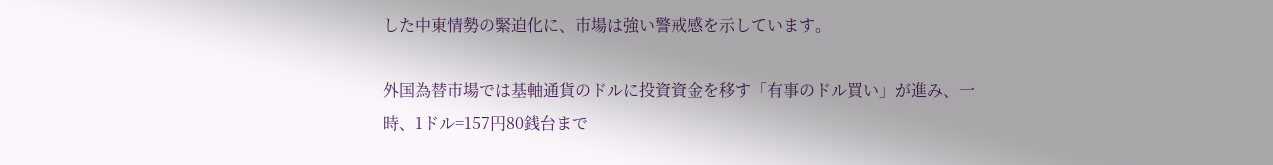した中東情勢の緊迫化に、市場は強い警戒感を示しています。

外国為替市場では基軸通貨のドルに投資資金を移す「有事のドル買い」が進み、一時、1ドル=157円80銭台まで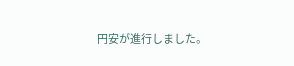円安が進行しました。